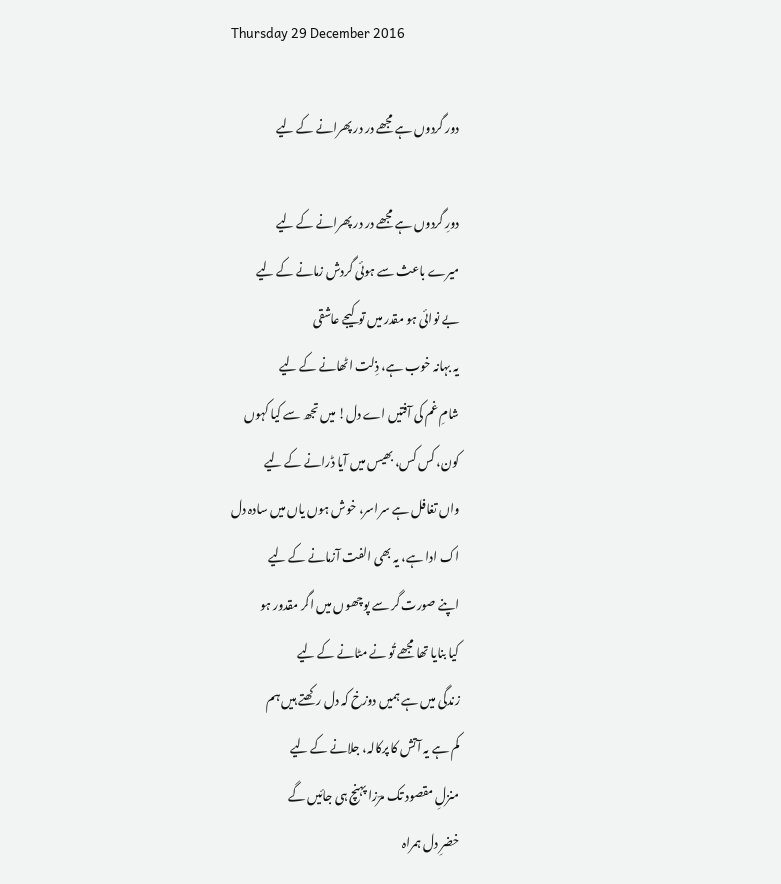Thursday 29 December 2016

دور گردوں ہے مجھے در در پھرانے کے لیے

دورِ گردوں ہے مجھے در در پھرانے کے لیے
میرے باعث سے ہوئی گردش زمانے کے لیے
بے نوائی ہو مقدر میں تو کیجے عاشقی
یہ بہانہ خوب ہے، ذِلت اٹھانے کے لیے
شامِ غم کی آفتیں اے دل! میں تجھ سے کیا کہوں
کون، کس کس، بھیس میں آیا ڈرانے کے لیے
واں تغافل ہے سراسر، خوش ہوں یاں میں سادہ دل
اک ادا ہے، یہ بھی الفت آزمانے کے لیے
اپنے صورت گر سے پوچھوں میں اگر مقدور ہو
کیا بنایا تھا مجھے تُو نے مٹانے کے لیے
زندگی میں ہے ہمیں دوزخ کہ دل رکھتے ہیں ہم
کم ہے یہ آتش کا پرکالہ، جلانے کے لیے
منزلِ مقصود تک مرؔزا پہنچ ہی جائیں گے
خضرِ دل ہمراہ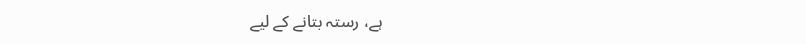ہے، رستہ بتانے کے لیے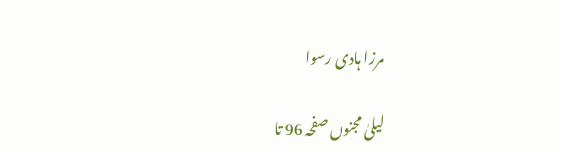مرزا ہادی رسوا

لیلیٰ مجنوں صفحہ 96 تا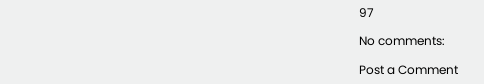97

No comments:

Post a Comment